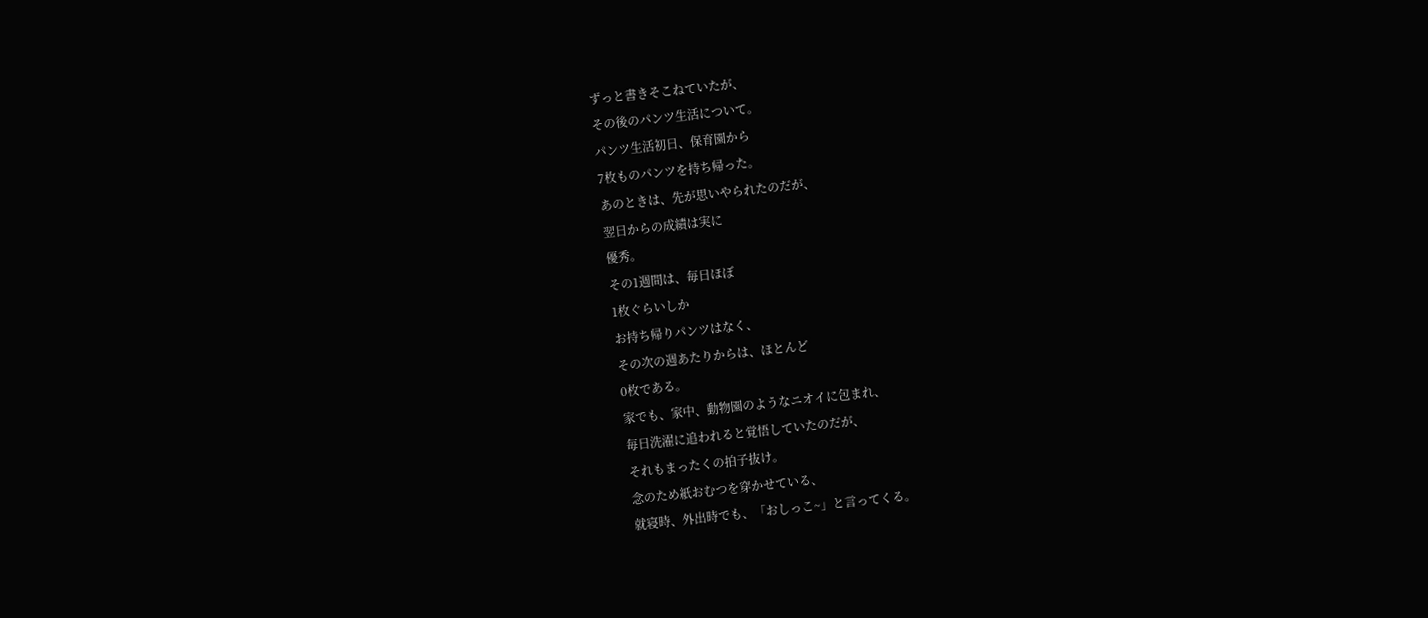ずっと書きそこねていたが、
その後のパンツ生活について。
パンツ生活初日、保育園から
7枚ものパンツを持ち帰った。
あのときは、先が思いやられたのだが、
翌日からの成績は実に
優秀。
その1週間は、毎日ほぼ
1枚ぐらいしか
お持ち帰りパンツはなく、
その次の週あたりからは、ほとんど
0枚である。
家でも、家中、動物園のようなニオイに包まれ、
毎日洗濯に追われると覚悟していたのだが、
それもまったくの拍子抜け。
念のため紙おむつを穿かせている、
就寝時、外出時でも、「おしっこ~」と言ってくる。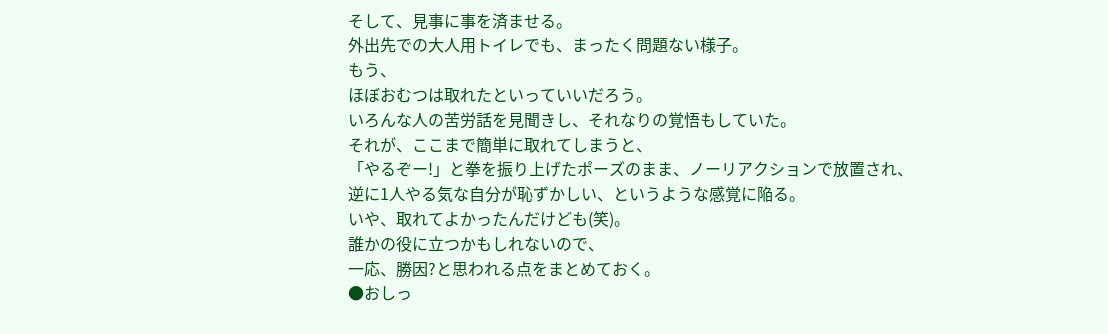そして、見事に事を済ませる。
外出先での大人用トイレでも、まったく問題ない様子。
もう、
ほぼおむつは取れたといっていいだろう。
いろんな人の苦労話を見聞きし、それなりの覚悟もしていた。
それが、ここまで簡単に取れてしまうと、
「やるぞー!」と拳を振り上げたポーズのまま、ノーリアクションで放置され、
逆に1人やる気な自分が恥ずかしい、というような感覚に陥る。
いや、取れてよかったんだけども(笑)。
誰かの役に立つかもしれないので、
一応、勝因?と思われる点をまとめておく。
●おしっ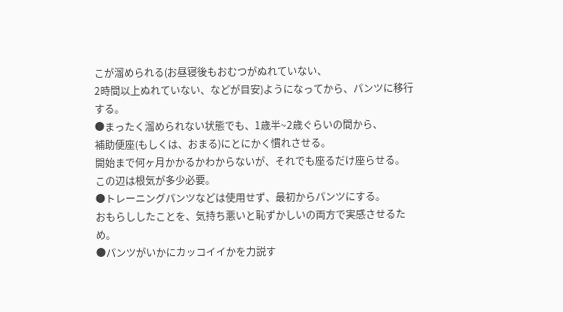こが溜められる(お昼寝後もおむつがぬれていない、
2時間以上ぬれていない、などが目安)ようになってから、パンツに移行する。
●まったく溜められない状態でも、1歳半~2歳ぐらいの間から、
補助便座(もしくは、おまる)にとにかく慣れさせる。
開始まで何ヶ月かかるかわからないが、それでも座るだけ座らせる。
この辺は根気が多少必要。
●トレーニングパンツなどは使用せず、最初からパンツにする。
おもらししたことを、気持ち悪いと恥ずかしいの両方で実感させるため。
●パンツがいかにカッコイイかを力説す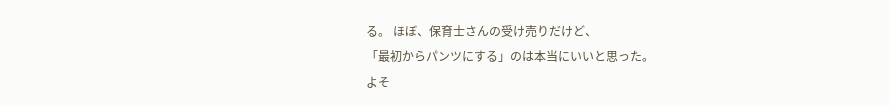る。 ほぼ、保育士さんの受け売りだけど、
「最初からパンツにする」のは本当にいいと思った。
よそ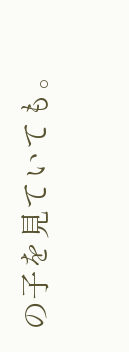の子を見ていても。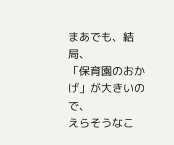まあでも、結局、
「保育園のおかげ」が大きいので、
えらそうなこ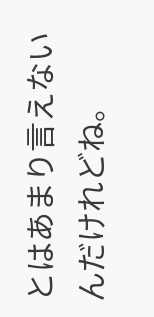とはあまり言えないんだけれどね。